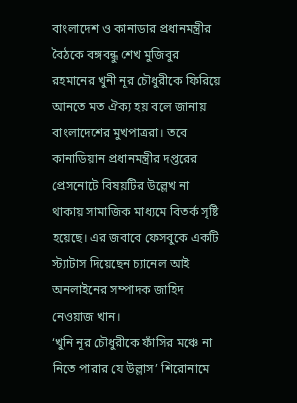বাংলাদেশ ও কানাডার প্রধানমন্ত্রীর বৈঠকে বঙ্গবন্ধু শেখ মুজিবুর রহমানের খুনী নূর চৌধুরীকে ফিরিয়ে আনতে মত ঐক্য হয় বলে জানায় বাংলাদেশের মুখপাত্ররা। তবে কানাডিয়ান প্রধানমন্ত্রীর দপ্তরের প্রেসনোটে বিষয়টির উল্লেখ না থাকায় সামাজিক মাধ্যমে বিতর্ক সৃষ্টি হয়েছে। এর জবাবে ফেসবুকে একটি স্ট্যাটাস দিয়েছেন চ্যানেল আই অনলাইনের সম্পাদক জাহিদ নেওয়াজ খান।
‘খুনি নূর চৌধুরীকে ফাঁসির মঞ্চে না নিতে পারার যে উল্লাস’ শিরোনামে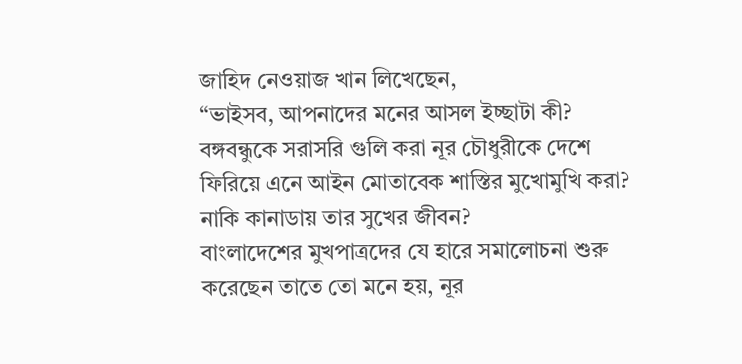জাহিদ নেওয়াজ খান লিখেছেন,
“ভাইসব, আপনাদের মনের আসল ইচ্ছাটা কী? বঙ্গবন্ধুকে সরাসরি গুলি করা নূর চৌধুরীকে দেশে ফিরিয়ে এনে আইন মোতাবেক শাস্তির মুখোমুখি করা? নাকি কানাডায় তার সুখের জীবন?
বাংলাদেশের মুখপাত্রদের যে হারে সমালোচনা শুরু করেছেন তাতে তো মনে হয়, নূর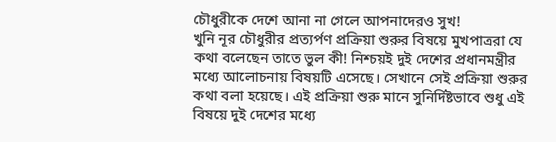চৌধুরীকে দেশে আনা না গেলে আপনাদেরও সুখ!
খুনি নূর চৌধুরীর প্রত্যর্পণ প্রক্রিয়া শুরুর বিষয়ে মুখপাত্ররা যে কথা বলেছেন তাতে ভুল কী! নিশ্চয়ই দুই দেশের প্রধানমন্ত্রীর মধ্যে আলোচনায় বিষয়টি এসেছে। সেখানে সেই প্রক্রিয়া শুরুর কথা বলা হয়েছে। এই প্রক্রিয়া শুরু মানে সুনির্দিষ্টভাবে শুধু এই বিষয়ে দুই দেশের মধ্যে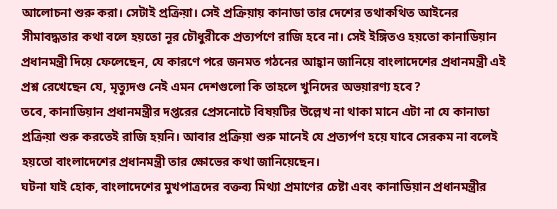আলোচনা শুরু করা। সেটাই প্রক্রিয়া। সেই প্রক্রিয়ায় কানাডা তার দেশের তথাকথিত আইনের সীমাবদ্ধতার কথা বলে হয়তো নূর চৌধুরীকে প্রত্যর্পণে রাজি হবে না। সেই ইঙ্গিতও হয়তো কানাডিয়ান প্রধানমন্ত্রী দিয়ে ফেলেছেন, যে কারণে পরে জনমত গঠনের আহ্বান জানিয়ে বাংলাদেশের প্রধানমন্ত্রী এই প্রশ্ন রেখেছেন যে, মৃত্যুদণ্ড নেই এমন দেশগুলো কি তাহলে খুনিদের অভয়ারণ্য হবে?
তবে, কানাডিয়ান প্রধানমন্ত্রীর দপ্তরের প্রেসনোটে বিষয়টির উল্লেখ না থাকা মানে এটা না যে কানাডা প্রক্রিয়া শুরু করতেই রাজি হয়নি। আবার প্রক্রিয়া শুরু মানেই যে প্রত্যর্পণ হয়ে যাবে সেরকম না বলেই হয়তো বাংলাদেশের প্রধানমন্ত্রী তার ক্ষোভের কথা জানিয়েছেন।
ঘটনা যাই হোক, বাংলাদেশের মুখপাত্রদের বক্তব্য মিথ্যা প্রমাণের চেষ্টা এবং কানাডিয়ান প্রধানমন্ত্রীর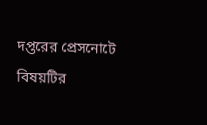দপ্তরের প্রেসনোটে বিষয়টির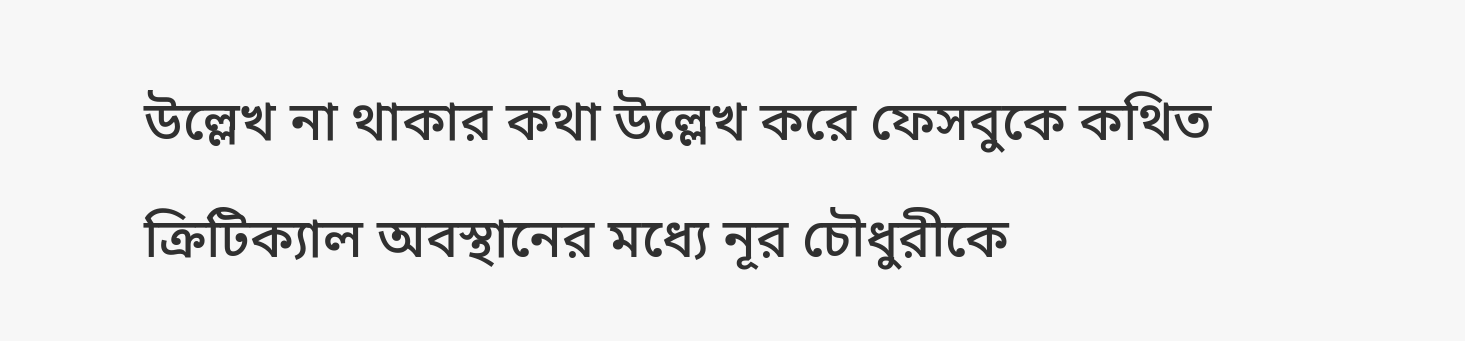উল্লেখ না থাকার কথা উল্লেখ করে ফেসবুকে কথিত ক্রিটিক্যাল অবস্থানের মধ্যে নূর চৌধুরীকে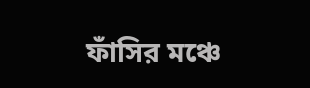ফাঁসির মঞ্চে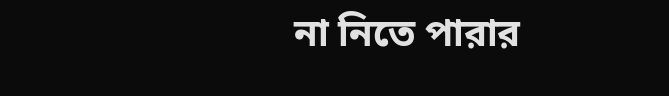না নিতে পারার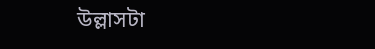উল্লাসটা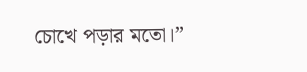চোখে পড়ার মতো।”